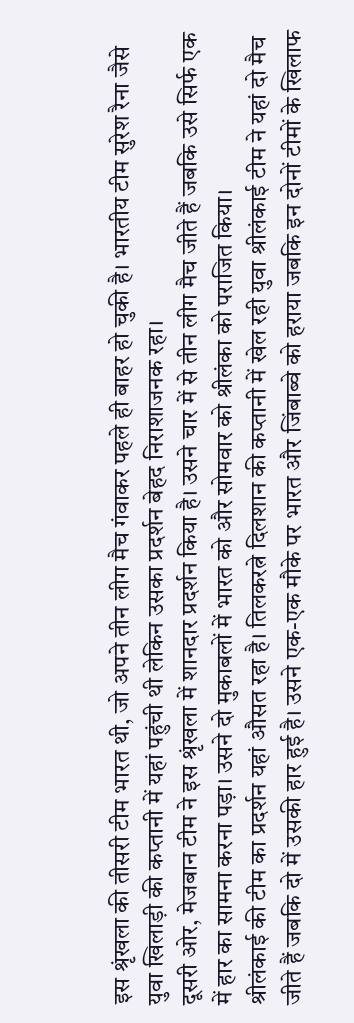इस श्रृंखला की तीसरी टीम भारत थी, जो अपने तीन लीग मैच गंवाकर पहले ही बाहर हो चुकी है। भारतीय टीम सुरेश रैना जैसे युवा खिलाड़ी की कप्तानी में यहां पहुंची थी लेकिन उसका प्रदर्शन बेहद निराशाजनक रहा।
दूसरी ओर, मेजबान टीम ने इस श्रृंखला में शानदार प्रदर्शन किया है। उसने चार में से तीन लीग मैच जीते हैं जबकि उसे सिर्फ एक में हार का सामना करना पड़ा। उसने दो मुकाबलों में भारत को और सोमवार को श्रीलंका को पराजित किया।
श्रीलंकाई की टीम का प्रदर्शन यहां औसत रहा है। तिलकरत्ने दिलशान की कप्तानी में खेल रही युवा श्रीलंकाई टीम ने यहां दो मैच जीते हैं जबकि दो में उसकी हार हुई है। उसने एक-एक मौके पर भारत और जिंबाब्वे को हराया जबकि इन दोनों टीमों के खिलाफ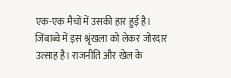एक-एक मैचों में उसकी हार हुई है।
जिंबाब्वे में इस श्रृंखला को लेकर जोरदार उत्साह है। राजनीति और खेल के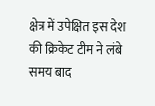क्षेत्र में उपेक्षित इस देश की क्रिकेट टीम ने लंबे समय बाद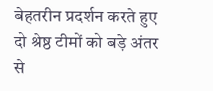बेहतरीन प्रदर्शन करते हुए दो श्रेष्ठ टीमों को बड़े अंतर से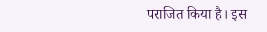पराजित किया है। इस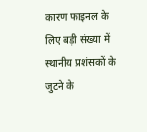कारण फाइनल के लिए बड़ी संख्या में स्थानीय प्रशंसकों के जुटने के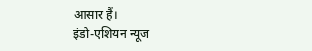आसार हैं।
इंडो-एशियन न्यूज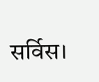सर्विस।